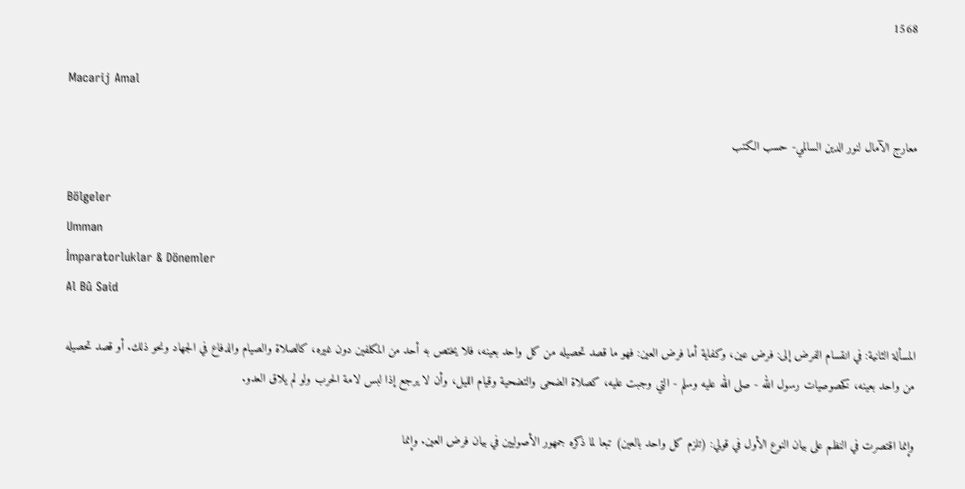1568

Macarij Amal

معارج الآمال لنور الدين السالمي- حسب الكتب

Bölgeler
Umman
İmparatorluklar & Dönemler
Al Bû Said

المسألة الثانية: في انقسام الفرض إلى: فرض عين، وكفاية أما فرض العين: فهو ما قصد تحصيله من كل واحد بعينه، فلا يختص به أحد من المكلفين دون غيره، كالصلاة والصيام والدفاع في الجهاد ونحو ذلك. أو قصد تحصيله من واحد بعينه، كخصوصيات رسول الله - صلى الله عليه وسلم - التي وجبت عليه، كصلاة الضحى والتضحية وقيام الليل، وأن لا يرجع إذا لبس لامة الحرب ولو لم يلاق العدو.

وإنما اقتصرت في النظم على بيان النوع الأول في قولي: (تلزم كل واحد بالعين) تبعا لما ذكره جمهور الأصوليين في بيان فرض العين. وإنما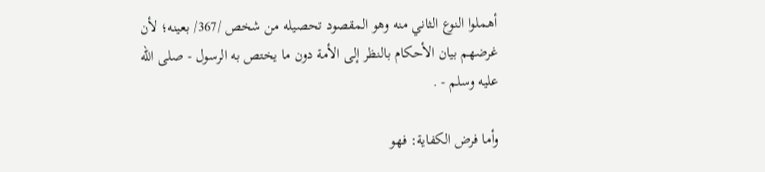أهملوا النوع الثاني منه وهو المقصود تحصيله من شخص /367/ بعينه؛ لأن غرضهم بيان الأحكام بالنظر إلى الأمة دون ما يختص به الرسول - صلى الله عليه وسلم - .

وأما فرض الكفاية: فهو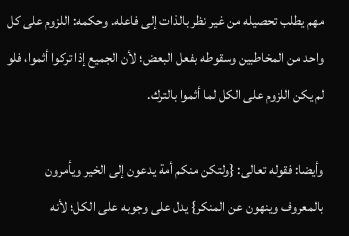مهم يطلب تحصيله من غير نظر بالذات إلى فاعله. وحكمه: اللزوم على كل واحد من المخاطبين وسقوطه بفعل البعض؛ لأن الجميع إذا تركوا أثموا، فلو لم يكن اللزوم على الكل لما أثموا بالترك.

وأيضا: فقوله تعالى: {ولتكن منكم أمة يدعون إلى الخير ويأمرون بالمعروف وينهون عن المنكر} يدل على وجوبه على الكل؛ لأنه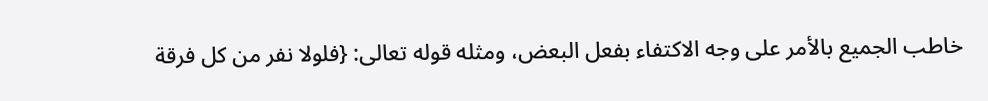خاطب الجميع بالأمر على وجه الاكتفاء بفعل البعض، ومثله قوله تعالى: {فلولا نفر من كل فرقة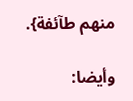منهم طآئفة}.

وأيضا: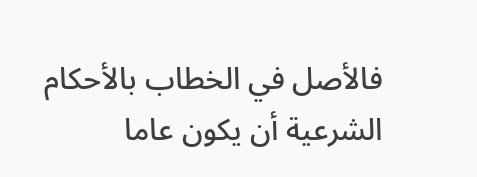فالأصل في الخطاب بالأحكام الشرعية أن يكون عاما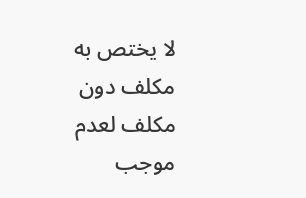لا يختص به مكلف دون مكلف لعدم موجب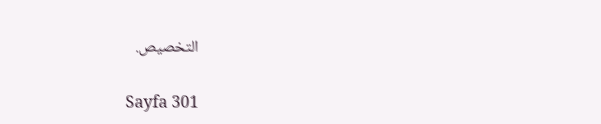التخصيص.

Sayfa 301